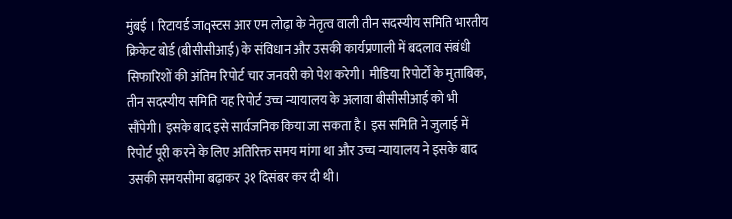मुंबई । रिटायर्ड जाqस्टस आर एम लोढ़ा के नेतृत्व वाली तीन सदस्यीय समिति भारतीय क्रिकेट बोर्ड (बीसीसीआई) के संविधान और उसकी कार्यप्रणाली में बदलाव संबंधी सिफारिशों की अंतिम रिपोर्ट चार जनवरी को पेश करेगी। मीडिया रिपोर्टों के मुताबिक, तीन सदस्यीय समिति यह रिपोर्ट उच्च न्यायालय के अलावा बीसीसीआई को भी सौंपेगी। इसके बाद इसे सार्वजनिक किया जा सकता है। इस समिति ने जुलाई में रिपोर्ट पूरी करने के लिए अतिरिक्त समय मांगा था और उच्च न्यायालय ने इसके बाद उसकी समयसीमा बढ़ाकर ३१ दिसंबर कर दी थी।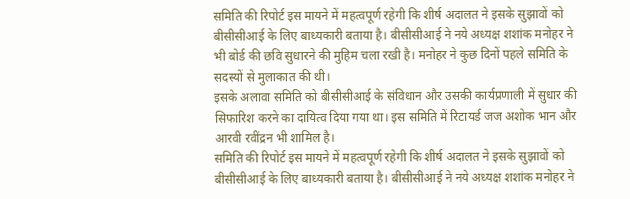समिति की रिपोर्ट इस मायने में महत्वपूर्ण रहेगी कि शीर्ष अदालत ने इसके सुझावों को बीसीसीआई के लिए बाध्यकारी बताया है। बीसीसीआई ने नये अध्यक्ष शशांक मनोहर ने भी बोर्ड की छवि सुधारने की मुहिम चला रखी है। मनोहर ने कुछ दिनों पहले समिति के सदस्यों से मुलाकात की थी।
इसके अलावा समिति को बीसीसीआई के संविधान और उसकी कार्यप्रणाली में सुधार की सिफारिश करने का दायित्व दिया गया था। इस समिति में रिटायर्ड जज अशोक भान और आरवी रवींद्रन भी शामिल है।
समिति की रिपोर्ट इस मायने में महत्वपूर्ण रहेगी कि शीर्ष अदालत ने इसके सुझावों को बीसीसीआई के लिए बाध्यकारी बताया है। बीसीसीआई ने नये अध्यक्ष शशांक मनोहर ने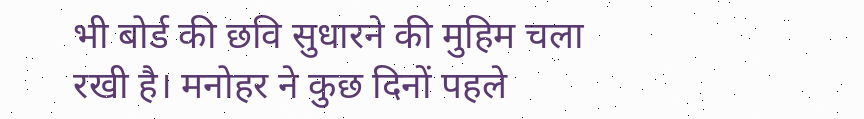भी बोर्ड की छवि सुधारने की मुहिम चला रखी है। मनोहर ने कुछ दिनों पहले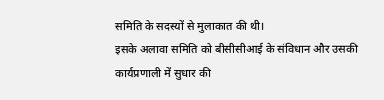समिति के सदस्यों से मुलाकात की थी।
इसके अलावा समिति को बीसीसीआई के संविधान और उसकी कार्यप्रणाली में सुधार की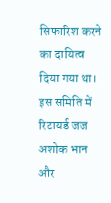सिफारिश करने का दायित्व दिया गया था। इस समिति में रिटायर्ड जज अशोक भान और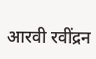आरवी रवींद्रन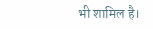भी शामिल है।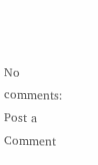No comments:
Post a Comment